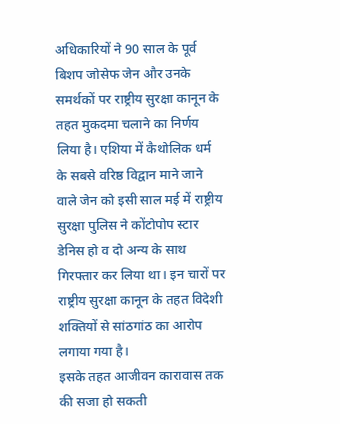अधिकारियों ने 90 साल के पूर्व बिशप जोसेफ जेन और उनके समर्थकों पर राष्ट्रीय सुरक्षा कानून के तहत मुकदमा चलाने का निर्णय लिया है। एशिया में कैथोलिक धर्म के सबसे वरिष्ठ विद्वान माने जाने वाले जेन को इसी साल मई में राष्ट्रीय सुरक्षा पुलिस ने कोंटोपोप स्टार डेनिस हो व दो अन्य के साथ गिरफ्तार कर लिया था। इन चारों पर राष्ट्रीय सुरक्षा कानून के तहत विदेशी शक्तियों से सांठगांठ का आरोप लगाया गया है।
इसके तहत आजीवन कारावास तक की सजा हो सकती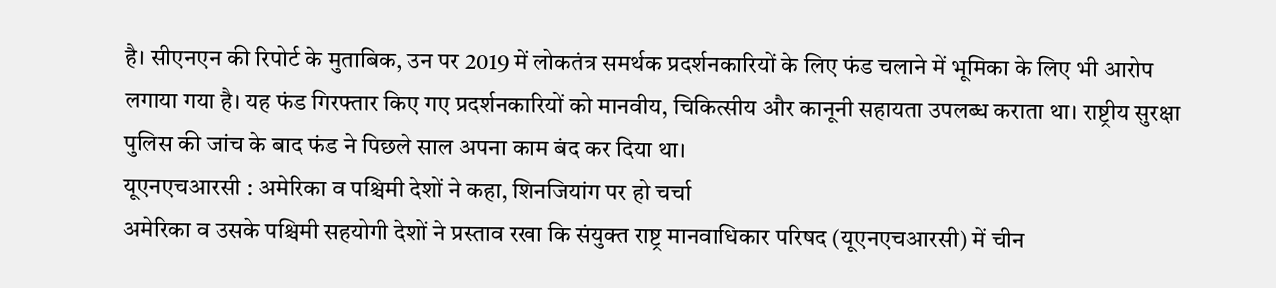है। सीएनएन की रिपोर्ट के मुताबिक, उन पर 2019 में लोकतंत्र समर्थक प्रदर्शनकारियों के लिए फंड चलाने में भूमिका के लिए भी आरोप लगाया गया है। यह फंड गिरफ्तार किए गए प्रदर्शनकारियों को मानवीय, चिकित्सीय और कानूनी सहायता उपलब्ध कराता था। राष्ट्रीय सुरक्षा पुलिस की जांच के बाद फंड ने पिछले साल अपना काम बंद कर दिया था।
यूएनएचआरसी : अमेरिका व पश्चिमी देशों ने कहा, शिनजियांग पर हो चर्चा
अमेरिका व उसके पश्चिमी सहयोगी देशों ने प्रस्ताव रखा कि संयुक्त राष्ट्र मानवाधिकार परिषद (यूएनएचआरसी) में चीन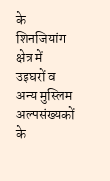के शिनजियांग क्षेत्र में उइघरों व अन्य मुस्लिम अल्पसंख्यकों के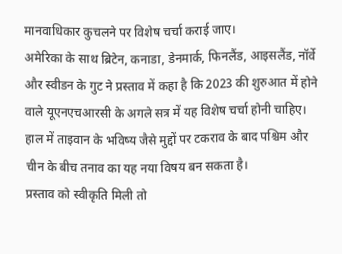मानवाधिकार कुचलने पर विशेष चर्चा कराई जाए।
अमेरिका के साथ ब्रिटेन, कनाडा, डेनमार्क, फिनलैंड, आइसलैंड, नॉर्वे और स्वीडन के गुट ने प्रस्ताव में कहा है कि 2023 की शुरुआत में होने वाले यूएनएचआरसी के अगले सत्र में यह विशेष चर्चा होनी चाहिए। हाल में ताइवान के भविष्य जैसे मुद्दों पर टकराव के बाद पश्चिम और चीन के बीच तनाव का यह नया विषय बन सकता है।
प्रस्ताव को स्वीकृति मिली तो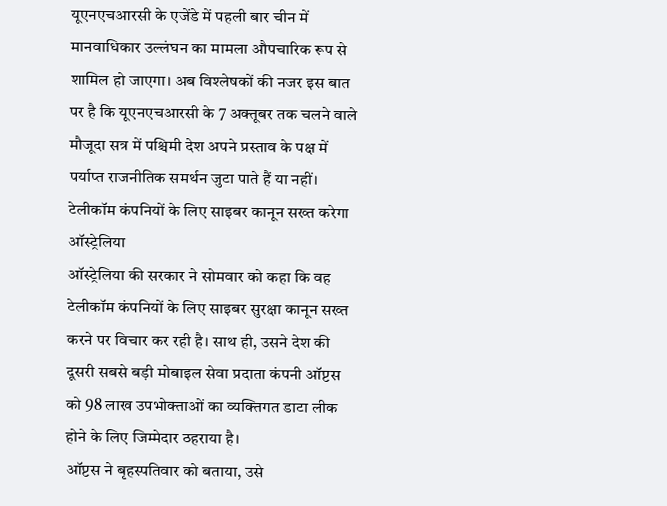यूएनएचआरसी के एजेंडे में पहली बार चीन में मानवाधिकार उल्लंघन का मामला औपचारिक रूप से शामिल हो जाएगा। अब विश्लेषकों की नजर इस बात पर है कि यूएनएचआरसी के 7 अक्तूबर तक चलने वाले मौजूदा सत्र में पश्चिमी देश अपने प्रस्ताव के पक्ष में पर्याप्त राजनीतिक समर्थन जुटा पाते हैं या नहीं।
टेलीकॉम कंपनियों के लिए साइबर कानून सख्त करेगा ऑस्ट्रेलिया
ऑस्ट्रेलिया की सरकार ने सोमवार को कहा कि वह टेलीकॉम कंपनियों के लिए साइबर सुरक्षा कानून सख्त करने पर विचार कर रही है। साथ ही, उसने देश की दूसरी सबसे बड़ी मोबाइल सेवा प्रदाता कंपनी ऑप्टस को 98 लाख उपभोक्ताओं का व्यक्तिगत डाटा लीक होने के लिए जिम्मेदार ठहराया है।
ऑप्टस ने बृहस्पतिवार को बताया, उसे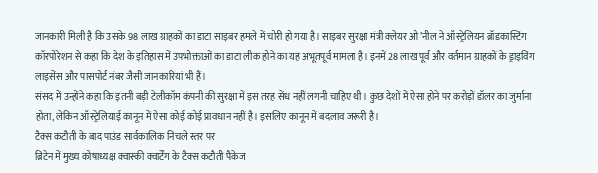जानकारी मिली है कि उसके 98 लाख ग्राहकों का डाटा साइबर हमले में चोरी हो गया है। साइबर सुरक्षा मंत्री क्लेयर ओ’नील ने ऑस्ट्रेलियन ब्रॉडकास्टिंग कॉरपोरेशन से कहा कि देश के इतिहास में उपभोक्ताओं का डाटा लीक होने का यह अभूतपूर्व मामला है। इनमें 28 लाख पूर्व और वर्तमान ग्राहकों के ड्राइविंग लाइसेंस और पासपोर्ट नंबर जैसी जानकारियां भी हैं।
संसद में उन्होंने कहा कि इतनी बड़ी टेलीकॉम कंपनी की सुरक्षा में इस तरह सेंध नहीं लगनी चाहिए थी। कुछ देशों में ऐसा होने पर करोड़ों डॉलर का जुर्माना होता, लेकिन ऑस्ट्रेलियाई कानून में ऐसा कोई कोई प्रावधान नहीं है। इसलिए कानून में बदलाव जरूरी है।
टैक्स कटौती के बाद पाउंड सार्वकालिक निचले स्तर पर
ब्रिटेन में मुख्य कोषाध्यक्ष क्वास्की क्वार्टेंग के टैक्स कटौती पैकेज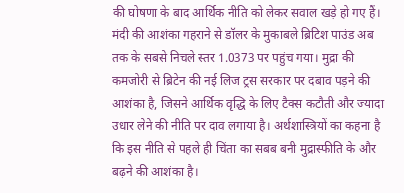की घोषणा के बाद आर्थिक नीति को लेकर सवाल खड़े हो गए हैं। मंदी की आशंका गहराने से डॉलर के मुकाबले ब्रिटिश पाउंड अब तक के सबसे निचले स्तर 1.0373 पर पहुंच गया। मुद्रा की कमजोरी से ब्रिटेन की नई लिज ट्रस सरकार पर दबाव पड़ने की आशंका है, जिसने आर्थिक वृद्धि के लिए टैक्स कटौती और ज्यादा उधार लेने की नीति पर दाव लगाया है। अर्थशास्त्रियों का कहना है कि इस नीति से पहले ही चिंता का सबब बनी मुद्रास्फीति के और बढ़ने की आशंका है।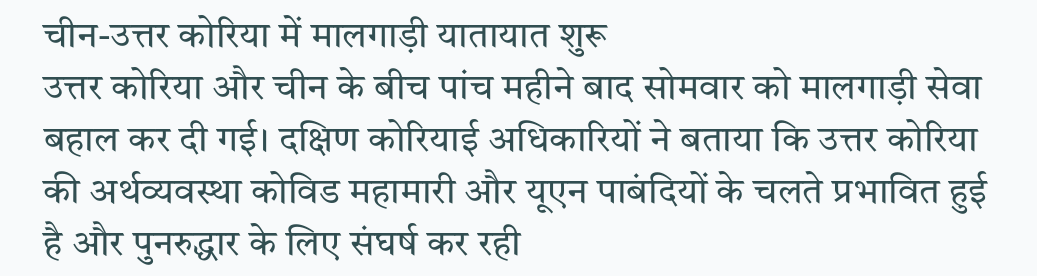चीन-उत्तर कोरिया में मालगाड़ी यातायात शुरू
उत्तर कोरिया और चीन के बीच पांच महीने बाद सोमवार को मालगाड़ी सेवा बहाल कर दी गई। दक्षिण कोरियाई अधिकारियों ने बताया कि उत्तर कोरिया की अर्थव्यवस्था कोविड महामारी और यूएन पाबंदियों के चलते प्रभावित हुई है और पुनरुद्धार के लिए संघर्ष कर रही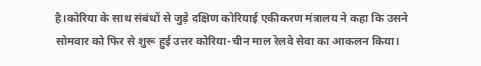है।कोरिया के साथ संबंधों से जुड़े दक्षिण कोरियाई एकीकरण मंत्रालय ने कहा कि उसने सोमवार को फिर से शुरू हुई उत्तर कोरिया-चीन माल रेलवे सेवा का आकलन किया।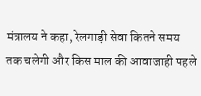मंत्रालय ने कहा, रेलगाड़ी सेवा कितने समय तक चलेगी और किस माल की आवाजाही पहले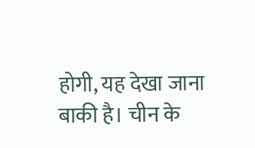होगी, यह देखा जाना बाकी है। चीन के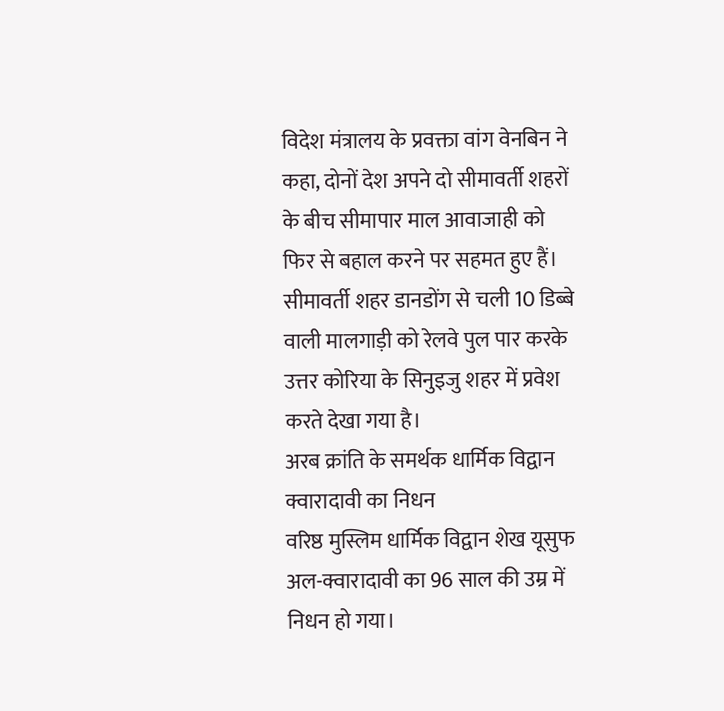विदेश मंत्रालय के प्रवक्ता वांग वेनबिन ने कहा, दोनों देश अपने दो सीमावर्ती शहरों के बीच सीमापार माल आवाजाही को फिर से बहाल करने पर सहमत हुए हैं। सीमावर्ती शहर डानडोंग से चली 10 डिब्बे वाली मालगाड़ी को रेलवे पुल पार करके उत्तर कोरिया के सिनुइजु शहर में प्रवेश करते देखा गया है।
अरब क्रांति के समर्थक धार्मिक विद्वान क्वारादावी का निधन
वरिष्ठ मुस्लिम धार्मिक विद्वान शेख यूसुफ अल-क्वारादावी का 96 साल की उम्र में निधन हो गया।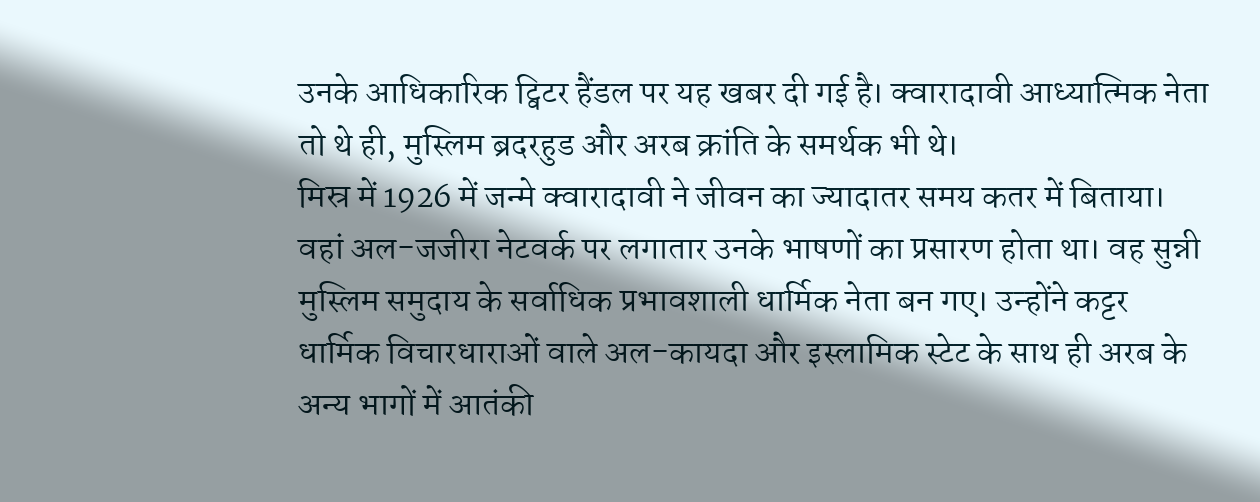उनके आधिकारिक ट्विटर हैंडल पर यह खबर दी गई है। क्वारादावी आध्यात्मिक नेता तो थे ही, मुस्लिम ब्रदरहुड और अरब क्रांति के समर्थक भी थे।
मिस्र में 1926 में जन्मे क्वारादावी ने जीवन का ज्यादातर समय कतर में बिताया। वहां अल-जजीरा नेटवर्क पर लगातार उनके भाषणों का प्रसारण होता था। वह सुन्नी मुस्लिम समुदाय के सर्वाधिक प्रभावशाली धार्मिक नेता बन गए। उन्होंने कट्टर धार्मिक विचारधाराओं वाले अल-कायदा और इस्लामिक स्टेट के साथ ही अरब के अन्य भागों में आतंकी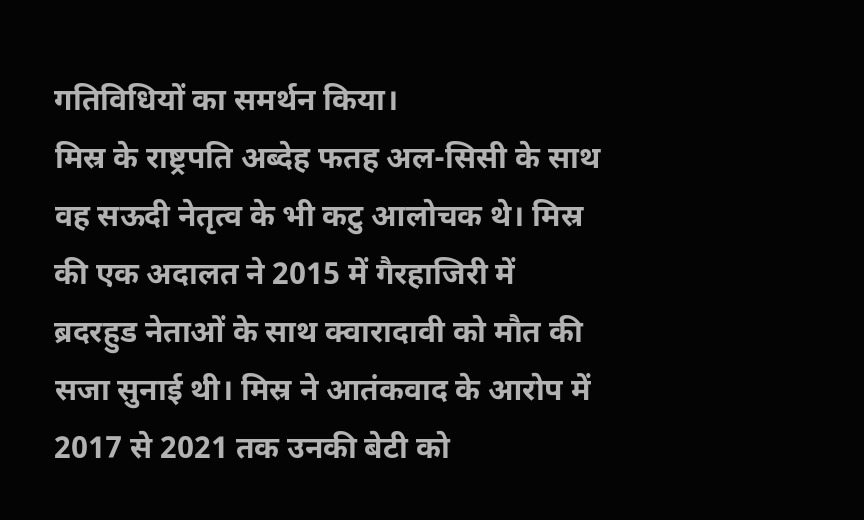गतिविधियों का समर्थन किया।
मिस्र के राष्ट्रपति अब्देह फतह अल-सिसी के साथ वह सऊदी नेतृत्व के भी कटु आलोचक थे। मिस्र की एक अदालत ने 2015 में गैरहाजिरी में ब्रदरहुड नेताओं के साथ क्वारादावी को मौत की सजा सुनाई थी। मिस्र ने आतंकवाद के आरोप में 2017 से 2021 तक उनकी बेटी को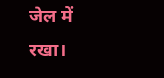जेल में रखा।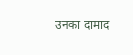उनका दामाद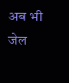अब भी जेल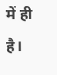में ही है।